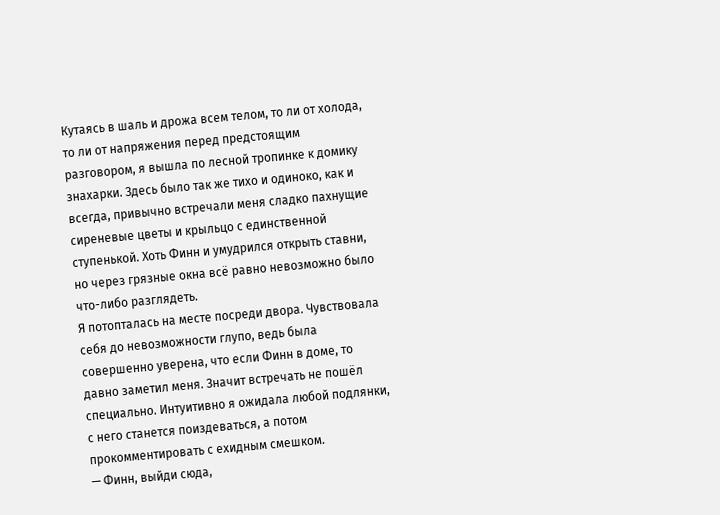Кутаясь в шаль и дрожа всем телом, то ли от холода, то ли от напряжения перед предстоящим разговором, я вышла по лесной тропинке к домику знахарки. Здесь было так же тихо и одиноко, как и всегда, привычно встречали меня сладко пахнущие сиреневые цветы и крыльцо с единственной ступенькой. Хоть Финн и умудрился открыть ставни, но через грязные окна всё равно невозможно было что-либо разглядеть.
Я потопталась на месте посреди двора. Чувствовала себя до невозможности глупо, ведь была совершенно уверена, что если Финн в доме, то давно заметил меня. Значит встречать не пошёл специально. Интуитивно я ожидала любой подлянки, с него станется поиздеваться, а потом прокомментировать с ехидным смешком.
— Финн, выйди сюда,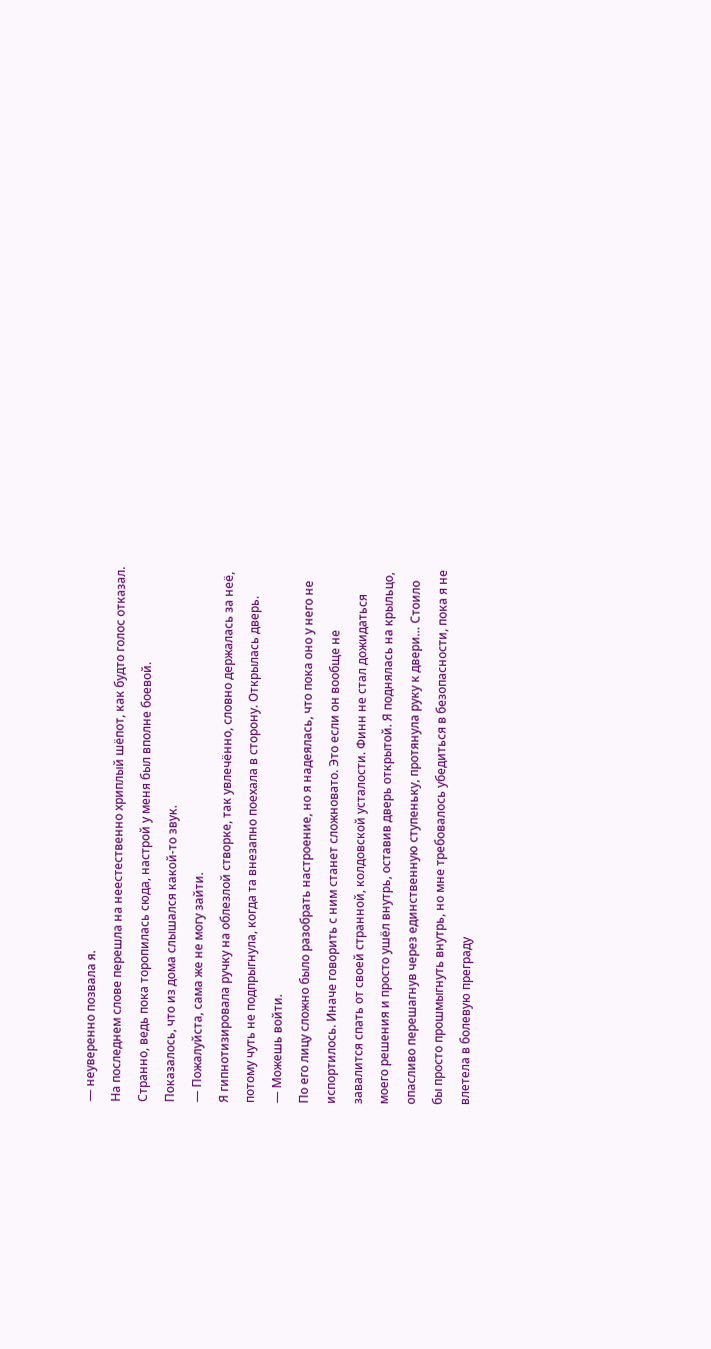— неуверенно позвала я.
На последнем слове перешла на неестественно хриплый шёпот, как будто голос отказал. Странно, ведь пока торопилась сюда, настрой у меня был вполне боевой.
Показалось, что из дома слышался какой-то звук.
— Пожалуйста, сама же не могу зайти.
Я гипнотизировала ручку на облезлой створке, так увлечённо, словно держалась за неё, потому чуть не подпрыгнула, когда та внезапно поехала в сторону. Открылась дверь.
— Можешь войти.
По его лицу сложно было разобрать настроение, но я надеялась, что пока оно у него не испортилось. Иначе говорить с ним станет сложновато. Это если он вообще не завалится спать от своей странной, колдовской усталости. Финн не стал дожидаться моего решения и просто ушёл внутрь, оставив дверь открытой. Я поднялась на крыльцо, опасливо перешагнув через единственную ступеньку, протянула руку к двери… Стоило бы просто прошмыгнуть внутрь, но мне требовалось убедиться в безопасности, пока я не влетела в болевую преграду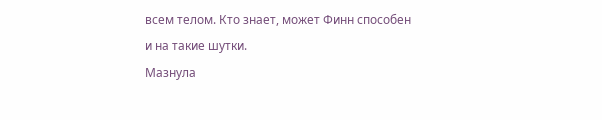всем телом. Кто знает, может Финн способен и на такие шутки.
Мазнула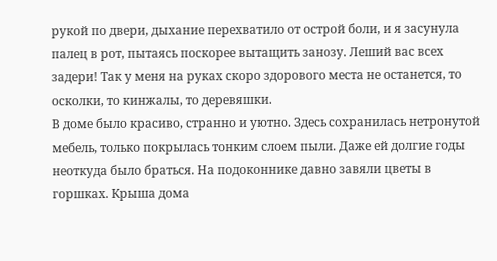рукой по двери, дыхание перехватило от острой боли, и я засунула палец в рот, пытаясь поскорее вытащить занозу. Леший вас всех задери! Так у меня на руках скоро здорового места не останется, то осколки, то кинжалы, то деревяшки.
В доме было красиво, странно и уютно. Здесь сохранилась нетронутой мебель, только покрылась тонким слоем пыли. Даже ей долгие годы неоткуда было браться. На подоконнике давно завяли цветы в горшках. Крыша дома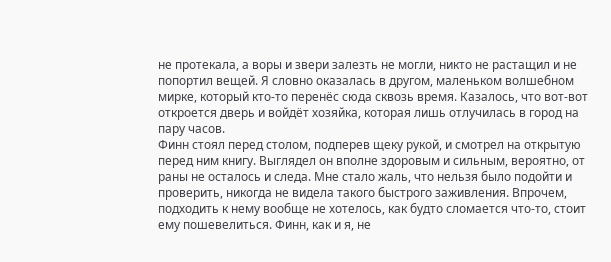не протекала, а воры и звери залезть не могли, никто не растащил и не попортил вещей. Я словно оказалась в другом, маленьком волшебном мирке, который кто-то перенёс сюда сквозь время. Казалось, что вот-вот откроется дверь и войдёт хозяйка, которая лишь отлучилась в город на пару часов.
Финн стоял перед столом, подперев щеку рукой, и смотрел на открытую перед ним книгу. Выглядел он вполне здоровым и сильным, вероятно, от раны не осталось и следа. Мне стало жаль, что нельзя было подойти и проверить, никогда не видела такого быстрого заживления. Впрочем, подходить к нему вообще не хотелось, как будто сломается что-то, стоит ему пошевелиться. Финн, как и я, не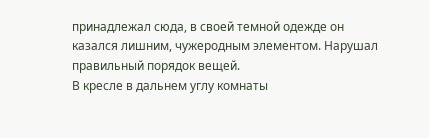принадлежал сюда, в своей темной одежде он казался лишним, чужеродным элементом. Нарушал правильный порядок вещей.
В кресле в дальнем углу комнаты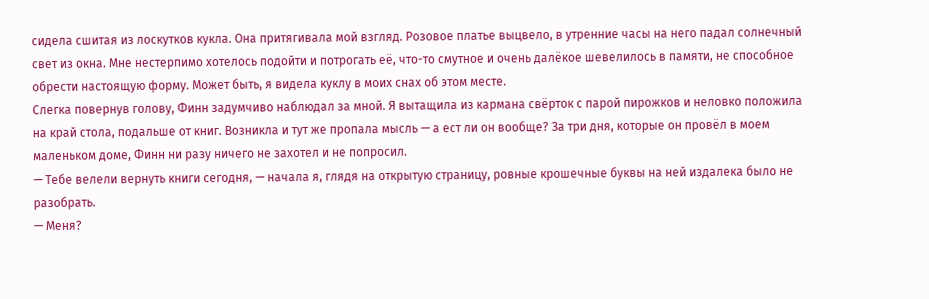сидела сшитая из лоскутков кукла. Она притягивала мой взгляд. Розовое платье выцвело, в утренние часы на него падал солнечный свет из окна. Мне нестерпимо хотелось подойти и потрогать её, что-то смутное и очень далёкое шевелилось в памяти, не способное обрести настоящую форму. Может быть, я видела куклу в моих снах об этом месте.
Слегка повернув голову, Финн задумчиво наблюдал за мной. Я вытащила из кармана свёрток с парой пирожков и неловко положила на край стола, подальше от книг. Возникла и тут же пропала мысль — а ест ли он вообще? За три дня, которые он провёл в моем маленьком доме, Финн ни разу ничего не захотел и не попросил.
— Тебе велели вернуть книги сегодня, — начала я, глядя на открытую страницу, ровные крошечные буквы на ней издалека было не разобрать.
— Меня?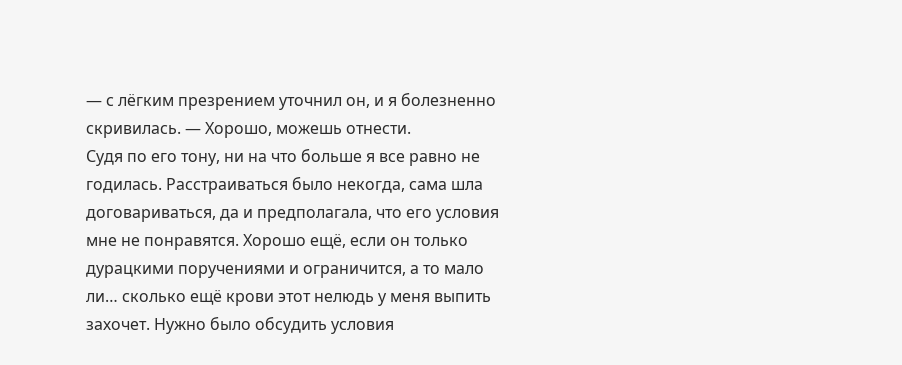— с лёгким презрением уточнил он, и я болезненно скривилась. — Хорошо, можешь отнести.
Судя по его тону, ни на что больше я все равно не годилась. Расстраиваться было некогда, сама шла договариваться, да и предполагала, что его условия мне не понравятся. Хорошо ещё, если он только дурацкими поручениями и ограничится, а то мало ли… сколько ещё крови этот нелюдь у меня выпить захочет. Нужно было обсудить условия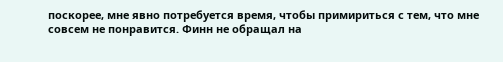поскорее, мне явно потребуется время, чтобы примириться с тем, что мне совсем не понравится. Финн не обращал на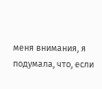меня внимания, я подумала, что, если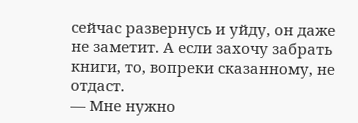сейчас развернусь и уйду, он даже не заметит. А если захочу забрать книги, то, вопреки сказанному, не отдаст.
— Мне нужно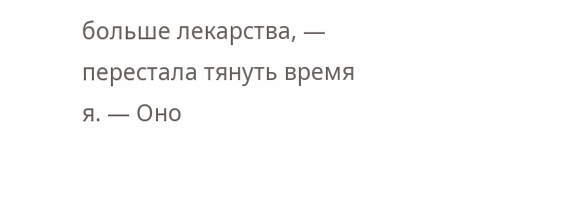больше лекарства, — перестала тянуть время я. — Оно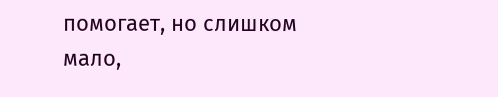помогает, но слишком мало,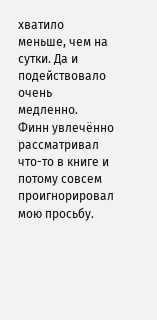хватило меньше, чем на сутки. Да и подействовало очень медленно.
Финн увлечённо рассматривал что-то в книге и потому совсем проигнорировал мою просьбу.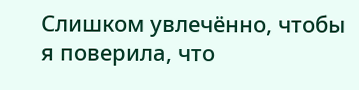Слишком увлечённо, чтобы я поверила, что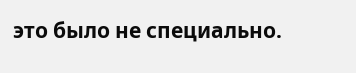это было не специально.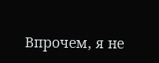Впрочем, я не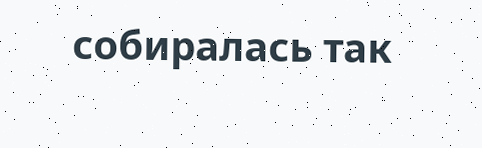собиралась так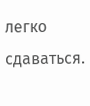легко сдаваться.